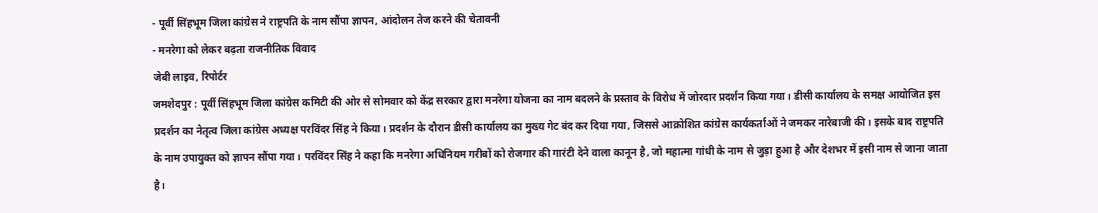- पूर्वी सिंहभूम जिला कांग्रेस ने राष्ट्रपति के नाम सौंपा ज्ञापन, आंदोलन तेज करने की चेतावनी
- मनरेगा को लेकर बढ़ता राजनीतिक विवाद
जेबी लाइव, रिपोर्टर
जमशेदपुर : पूर्वी सिंहभूम जिला कांग्रेस कमिटी की ओर से सोमवार को केंद्र सरकार द्वारा मनरेगा योजना का नाम बदलने के प्रस्ताव के विरोध में जोरदार प्रदर्शन किया गया। डीसी कार्यालय के समक्ष आयोजित इस प्रदर्शन का नेतृत्व जिला कांग्रेस अध्यक्ष परविंदर सिंह ने किया। प्रदर्शन के दौरान डीसी कार्यालय का मुख्य गेट बंद कर दिया गया, जिससे आक्रोशित कांग्रेस कार्यकर्ताओं ने जमकर नारेबाजी की। इसके बाद राष्ट्रपति के नाम उपायुक्त को ज्ञापन सौंपा गया। परविंदर सिंह ने कहा कि मनरेगा अधिनियम गरीबों को रोजगार की गारंटी देने वाला कानून है, जो महात्मा गांधी के नाम से जुड़ा हुआ है और देशभर में इसी नाम से जाना जाता है।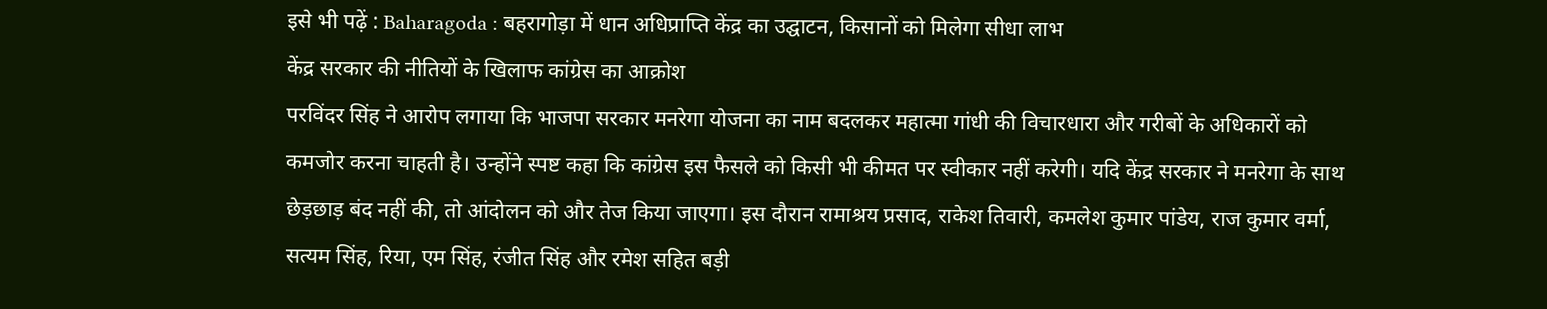इसे भी पढ़ें : Baharagoda : बहरागोड़ा में धान अधिप्राप्ति केंद्र का उद्घाटन, किसानों को मिलेगा सीधा लाभ
केंद्र सरकार की नीतियों के खिलाफ कांग्रेस का आक्रोश
परविंदर सिंह ने आरोप लगाया कि भाजपा सरकार मनरेगा योजना का नाम बदलकर महात्मा गांधी की विचारधारा और गरीबों के अधिकारों को कमजोर करना चाहती है। उन्होंने स्पष्ट कहा कि कांग्रेस इस फैसले को किसी भी कीमत पर स्वीकार नहीं करेगी। यदि केंद्र सरकार ने मनरेगा के साथ छेड़छाड़ बंद नहीं की, तो आंदोलन को और तेज किया जाएगा। इस दौरान रामाश्रय प्रसाद, राकेश तिवारी, कमलेश कुमार पांडेय, राज कुमार वर्मा, सत्यम सिंह, रिया, एम सिंह, रंजीत सिंह और रमेश सहित बड़ी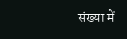संख्या में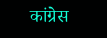कांग्रेस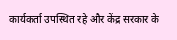कार्यकर्ता उपस्थित रहे और केंद्र सरकार के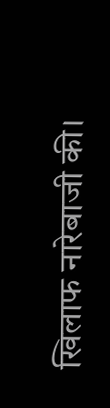खिलाफ नारेबाजी की।